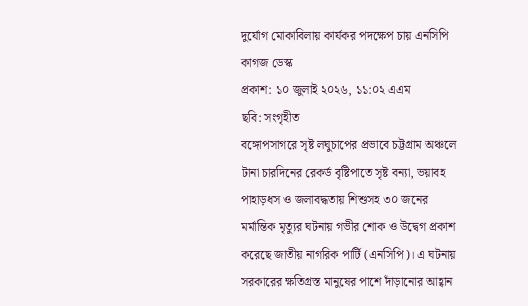দুর্যোগ মোকাবিলায় কার্যকর পদক্ষেপ চায় এনসিপি
কাগজ ডেস্ক
প্রকাশ: ১০ জুলাই ২০২৬, ১১:০২ এএম
ছবি: সংগৃহীত
বঙ্গোপসাগরে সৃষ্ট লঘুচাপের প্রভাবে চট্টগ্রাম অঞ্চলে টানা চারদিনের রেকর্ড বৃষ্টিপাতে সৃষ্ট বন্যা, ভয়াবহ পাহাড়ধস ও জলাবদ্ধতায় শিশুসহ ৩০ জনের মর্মান্তিক মৃত্যুর ঘটনায় গভীর শোক ও উদ্বেগ প্রকাশ করেছে জাতীয় নাগরিক পার্টি (এনসিপি)। এ ঘটনায় সরকারের ক্ষতিগ্রস্ত মানুষের পাশে দাঁড়ানোর আহ্বান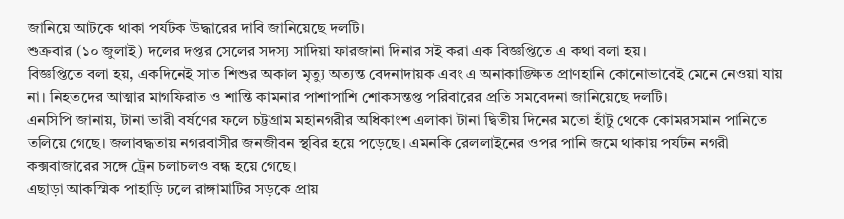জানিয়ে আটকে থাকা পর্যটক উদ্ধারের দাবি জানিয়েছে দলটি।
শুক্রবার (১০ জুলাই) দলের দপ্তর সেলের সদস্য সাদিয়া ফারজানা দিনার সই করা এক বিজ্ঞপ্তিতে এ কথা বলা হয়।
বিজ্ঞপ্তিতে বলা হয়, একদিনেই সাত শিশুর অকাল মৃত্যু অত্যন্ত বেদনাদায়ক এবং এ অনাকাঙ্ক্ষিত প্রাণহানি কোনোভাবেই মেনে নেওয়া যায় না। নিহতদের আত্মার মাগফিরাত ও শান্তি কামনার পাশাপাশি শোকসন্তপ্ত পরিবারের প্রতি সমবেদনা জানিয়েছে দলটি।
এনসিপি জানায়, টানা ভারী বর্ষণের ফলে চট্টগ্রাম মহানগরীর অধিকাংশ এলাকা টানা দ্বিতীয় দিনের মতো হাঁটু থেকে কোমরসমান পানিতে তলিয়ে গেছে। জলাবদ্ধতায় নগরবাসীর জনজীবন স্থবির হয়ে পড়েছে। এমনকি রেললাইনের ওপর পানি জমে থাকায় পর্যটন নগরী কক্সবাজারের সঙ্গে ট্রেন চলাচলও বন্ধ হয়ে গেছে।
এছাড়া আকস্মিক পাহাড়ি ঢলে রাঙ্গামাটির সড়কে প্রায়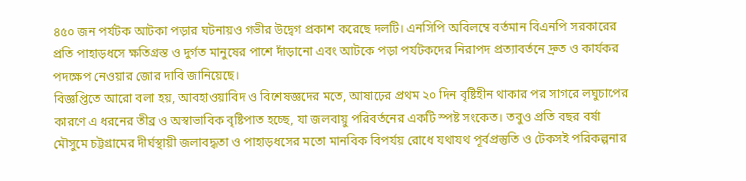৪৫০ জন পর্যটক আটকা পড়ার ঘটনায়ও গভীর উদ্বেগ প্রকাশ করেছে দলটি। এনসিপি অবিলম্বে বর্তমান বিএনপি সরকারের প্রতি পাহাড়ধসে ক্ষতিগ্রস্ত ও দুর্গত মানুষের পাশে দাঁড়ানো এবং আটকে পড়া পর্যটকদের নিরাপদ প্রত্যাবর্তনে দ্রুত ও কার্যকর পদক্ষেপ নেওয়ার জোর দাবি জানিয়েছে।
বিজ্ঞপ্তিতে আরো বলা হয়, আবহাওয়াবিদ ও বিশেষজ্ঞদের মতে, আষাঢ়ের প্রথম ২০ দিন বৃষ্টিহীন থাকার পর সাগরে লঘুচাপের কারণে এ ধরনের তীব্র ও অস্বাভাবিক বৃষ্টিপাত হচ্ছে, যা জলবায়ু পরিবর্তনের একটি স্পষ্ট সংকেত। তবুও প্রতি বছর বর্ষা মৌসুমে চট্টগ্রামের দীর্ঘস্থায়ী জলাবদ্ধতা ও পাহাড়ধসের মতো মানবিক বিপর্যয় রোধে যথাযথ পূর্বপ্রস্তুতি ও টেকসই পরিকল্পনার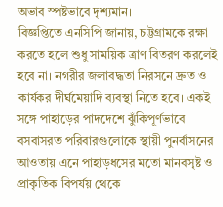অভাব স্পষ্টভাবে দৃশ্যমান।
বিজ্ঞপ্তিতে এনসিপি জানায়, চট্টগ্রামকে রক্ষা করতে হলে শুধু সাময়িক ত্রাণ বিতরণ করলেই হবে না। নগরীর জলাবদ্ধতা নিরসনে দ্রুত ও কার্যকর দীর্ঘমেয়াদি ব্যবস্থা নিতে হবে। একই সঙ্গে পাহাড়ের পাদদেশে ঝুঁকিপূর্ণভাবে বসবাসরত পরিবারগুলোকে স্থায়ী পুনর্বাসনের আওতায় এনে পাহাড়ধসের মতো মানবসৃষ্ট ও প্রাকৃতিক বিপর্যয় থেকে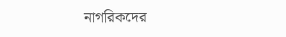নাগরিকদের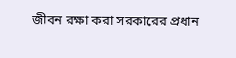জীবন রক্ষা করা সরকারের প্রধান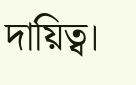দায়িত্ব।